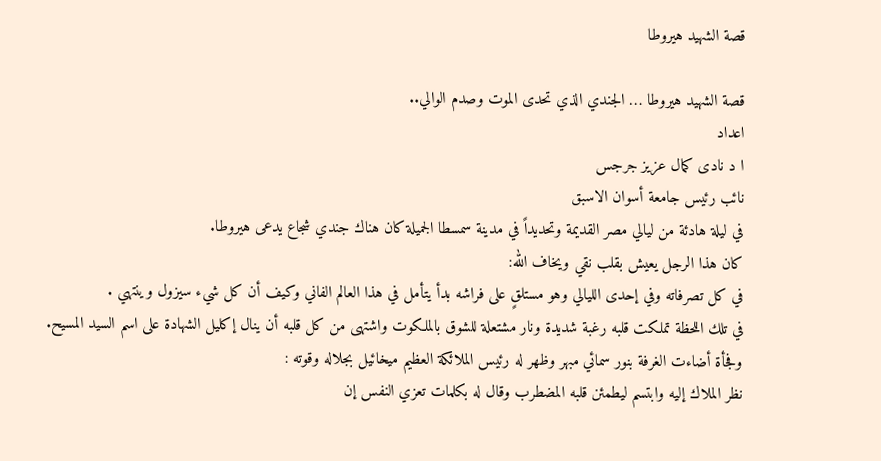قصة الشهيد هيروطا

قصة الشهيد هيروطا … الجندي الذي تحدى الموت وصدم الوالي..
اعداد
ا د نادى كمال عزيز جرجس
نائب رئيس جامعة أسوان الاسبق
في ليلة هادئة من ليالي مصر القديمة وتحديداً في مدينة سمسطا الجميلة كان هناك جندي شجاع يدعى هيروطا.
كان هذا الرجل يعيش بقلب نقي ويخاف الله:
في كل تصرفاته وفي إحدى الليالي وهو مستلقٍ على فراشه بدأ يتأمل في هذا العالم الفاني وكيف أن كل شيء سيزول وينتهي .
في تلك اللحظة تملكت قلبه رغبة شديدة ونار مشتعلة للشوق بالملكوت واشتهى من كل قلبه أن ينال إكليل الشهادة على اسم السيد المسيح.
وفجأة أضاءت الغرفة بنور سمائي مبهر وظهر له رئيس الملائكة العظيم ميخائيل بجلاله وقوته :
نظر الملاك إليه وابتسم ليطمئن قلبه المضطرب وقال له بكلمات تعزي النفس إن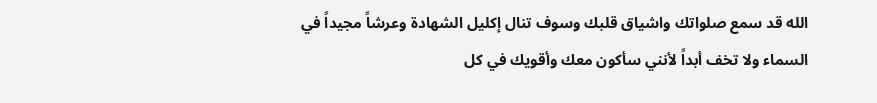الله قد سمع صلواتك واشياق قلبك وسوف تنال إكليل الشهادة وعرشاً مجيداً في السماء ولا تخف أبداً لأنني سأكون معك وأقويك في كل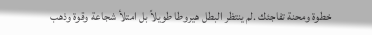خطوة ومحنة تفاجئك .لم ينتظر البطل هيروطا طويلاً بل امتلأ شجاعة وقوة وذهب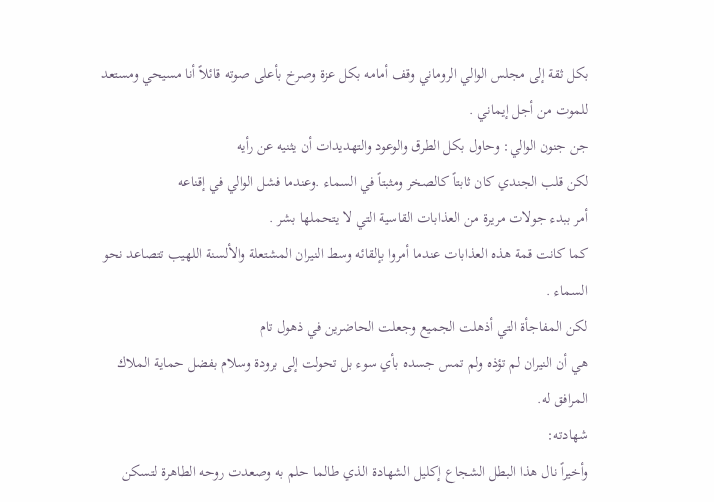بكل ثقة إلى مجلس الوالي الروماني وقف أمامه بكل عزة وصرخ بأعلى صوته قائلاً أنا مسيحي ومستعد للموت من أجل إيماني .
جن جنون الوالي: وحاول بكل الطرق والوعود والتهديدات أن يثنيه عن رأيه
لكن قلب الجندي كان ثابتاً كالصخر ومثبتاً في السماء .وعندما فشل الوالي في إقناعه
أمر ببدء جولات مريرة من العذابات القاسية التي لا يتحملها بشر .
كما كانت قمة هذه العذابات عندما أمروا بإلقائه وسط النيران المشتعلة والألسنة اللهيب تتصاعد نحو السماء .
لكن المفاجأة التي أذهلت الجميع وجعلت الحاضرين في ذهول تام
هي أن النيران لم تؤذه ولم تمس جسده بأي سوء بل تحولت إلى برودة وسلام بفضل حماية الملاك المرافق له.
شهادته:
وأخيراً نال هذا البطل الشجاع إكليل الشهادة الذي طالما حلم به وصعدت روحه الطاهرة لتسكن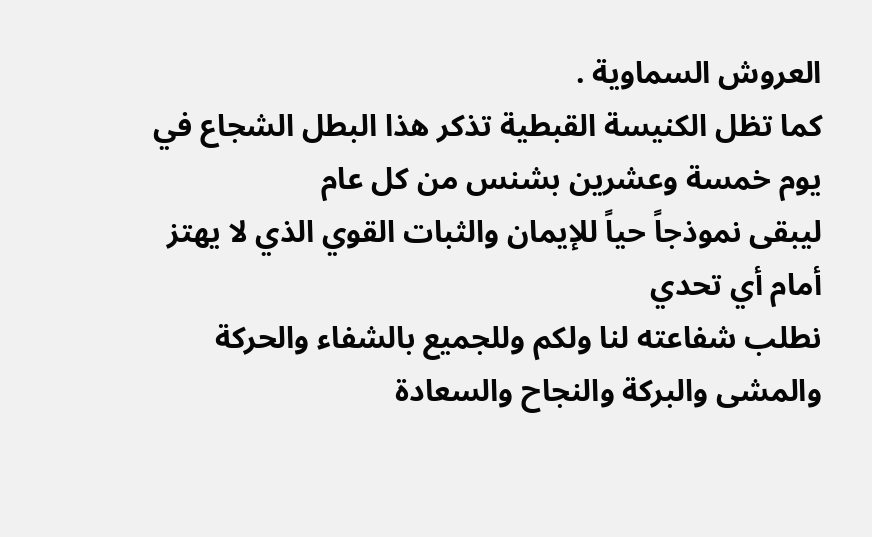العروش السماوية .
كما تظل الكنيسة القبطية تذكر هذا البطل الشجاع في يوم خمسة وعشرين بشنس من كل عام
ليبقى نموذجاً حياً للإيمان والثبات القوي الذي لا يهتز أمام أي تحدي
نطلب شفاعته لنا ولكم وللجميع بالشفاء والحركة والمشى والبركة والنجاح والسعادة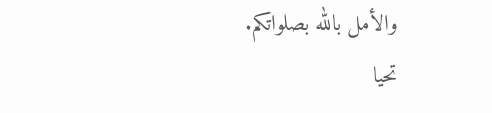والأمل بالله بصلواتكم.
تحيا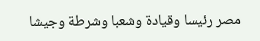مصر رئيسا وقيادة وشعبا وشرطة وجيشا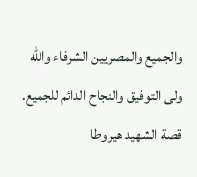والجميع والمصريين الشرفاء والله ولى التوفيق والنجاح الدائم للجميع.
قصة الشهيد هيروطا